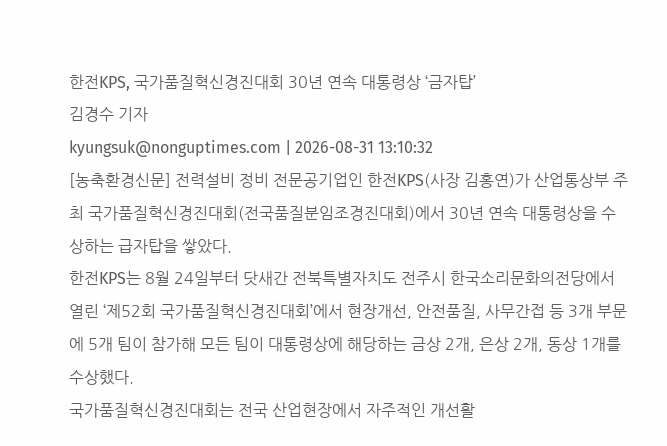한전KPS, 국가품질혁신경진대회 30년 연속 대통령상 ‘금자탑’
김경수 기자
kyungsuk@nonguptimes.com | 2026-08-31 13:10:32
[농축환경신문] 전력설비 정비 전문공기업인 한전KPS(사장 김홍연)가 산업통상부 주최 국가품질혁신경진대회(전국품질분임조경진대회)에서 30년 연속 대통령상을 수상하는 급자탑을 쌓았다.
한전KPS는 8월 24일부터 닷새간 전북특별자치도 전주시 한국소리문화의전당에서 열린 ‘제52회 국가품질혁신경진대회’에서 현장개선, 안전품질, 사무간접 등 3개 부문에 5개 팀이 참가해 모든 팀이 대통령상에 해당하는 금상 2개, 은상 2개, 동상 1개를 수상했다.
국가품질혁신경진대회는 전국 산업현장에서 자주적인 개선활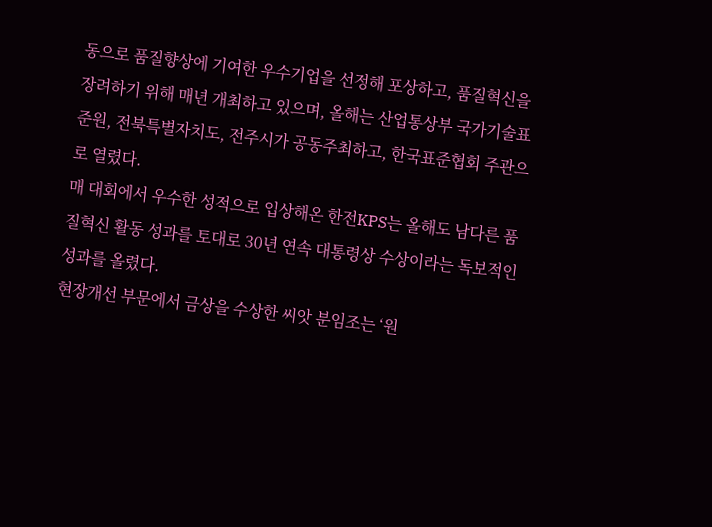동으로 품질향상에 기여한 우수기업을 선정해 포상하고, 품질혁신을 장려하기 위해 매년 개최하고 있으며, 올해는 산업통상부 국가기술표준원, 전북특별자치도, 전주시가 공동주최하고, 한국표준협회 주관으로 열렸다.
매 대회에서 우수한 성적으로 입상해온 한전KPS는 올해도 남다른 품질혁신 활동 성과를 토대로 30년 연속 대통령상 수상이라는 독보적인 성과를 올렸다.
현장개선 부문에서 금상을 수상한 씨앗 분임조는 ‘원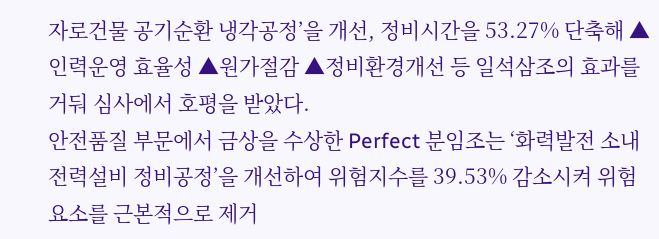자로건물 공기순환 냉각공정’을 개선, 정비시간을 53.27% 단축해 ▲인력운영 효율성 ▲원가절감 ▲정비환경개선 등 일석삼조의 효과를 거둬 심사에서 호평을 받았다.
안전품질 부문에서 금상을 수상한 Perfect 분임조는 ‘화력발전 소내 전력설비 정비공정’을 개선하여 위험지수를 39.53% 감소시켜 위험요소를 근본적으로 제거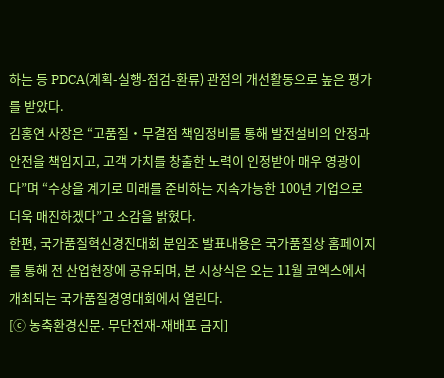하는 등 PDCA(계획-실행-점검-환류) 관점의 개선활동으로 높은 평가를 받았다.
김홍연 사장은 “고품질・무결점 책임정비를 통해 발전설비의 안정과 안전을 책임지고, 고객 가치를 창출한 노력이 인정받아 매우 영광이다”며 “수상을 계기로 미래를 준비하는 지속가능한 100년 기업으로 더욱 매진하겠다”고 소감을 밝혔다.
한편, 국가품질혁신경진대회 분임조 발표내용은 국가품질상 홈페이지를 통해 전 산업현장에 공유되며, 본 시상식은 오는 11월 코엑스에서 개최되는 국가품질경영대회에서 열린다.
[ⓒ 농축환경신문. 무단전재-재배포 금지]